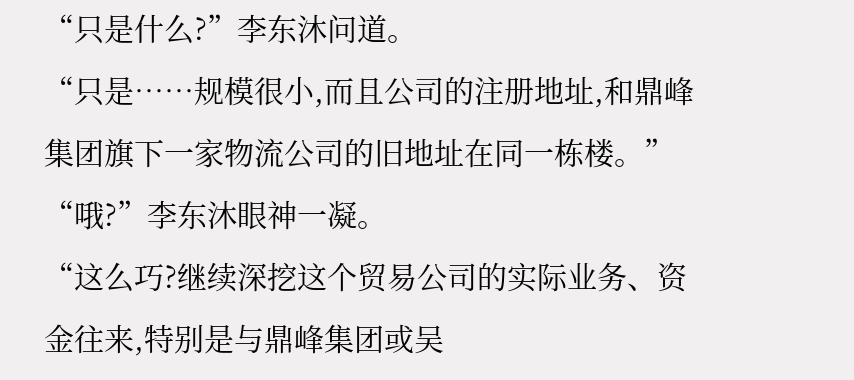“只是什么?”李东沐问道。
“只是……规模很小,而且公司的注册地址,和鼎峰集团旗下一家物流公司的旧地址在同一栋楼。”
“哦?”李东沐眼神一凝。
“这么巧?继续深挖这个贸易公司的实际业务、资金往来,特别是与鼎峰集团或吴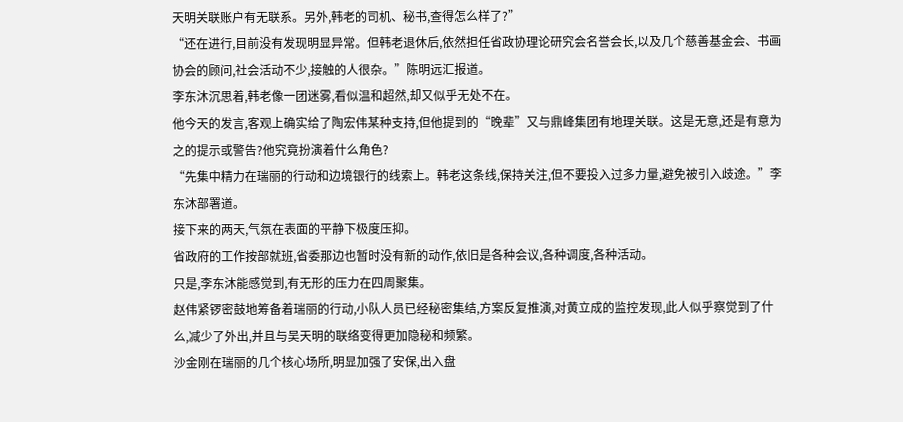天明关联账户有无联系。另外,韩老的司机、秘书,查得怎么样了?”
“还在进行,目前没有发现明显异常。但韩老退休后,依然担任省政协理论研究会名誉会长,以及几个慈善基金会、书画协会的顾问,社会活动不少,接触的人很杂。”陈明远汇报道。
李东沐沉思着,韩老像一团迷雾,看似温和超然,却又似乎无处不在。
他今天的发言,客观上确实给了陶宏伟某种支持,但他提到的“晚辈”又与鼎峰集团有地理关联。这是无意,还是有意为之的提示或警告?他究竟扮演着什么角色?
“先集中精力在瑞丽的行动和边境银行的线索上。韩老这条线,保持关注,但不要投入过多力量,避免被引入歧途。”李东沐部署道。
接下来的两天,气氛在表面的平静下极度压抑。
省政府的工作按部就班,省委那边也暂时没有新的动作,依旧是各种会议,各种调度,各种活动。
只是,李东沐能感觉到,有无形的压力在四周聚集。
赵伟紧锣密鼓地筹备着瑞丽的行动,小队人员已经秘密集结,方案反复推演,对黄立成的监控发现,此人似乎察觉到了什么,减少了外出,并且与吴天明的联络变得更加隐秘和频繁。
沙金刚在瑞丽的几个核心场所,明显加强了安保,出入盘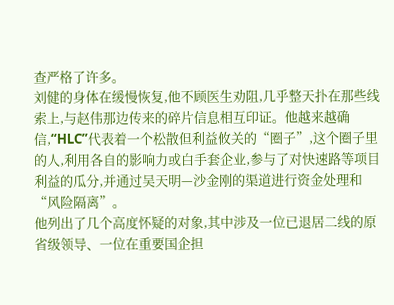查严格了许多。
刘健的身体在缓慢恢复,他不顾医生劝阻,几乎整天扑在那些线索上,与赵伟那边传来的碎片信息相互印证。他越来越确信,“HLC”代表着一个松散但利益攸关的“圈子”,这个圈子里的人,利用各自的影响力或白手套企业,参与了对快速路等项目利益的瓜分,并通过吴天明—沙金刚的渠道进行资金处理和“风险隔离”。
他列出了几个高度怀疑的对象,其中涉及一位已退居二线的原省级领导、一位在重要国企担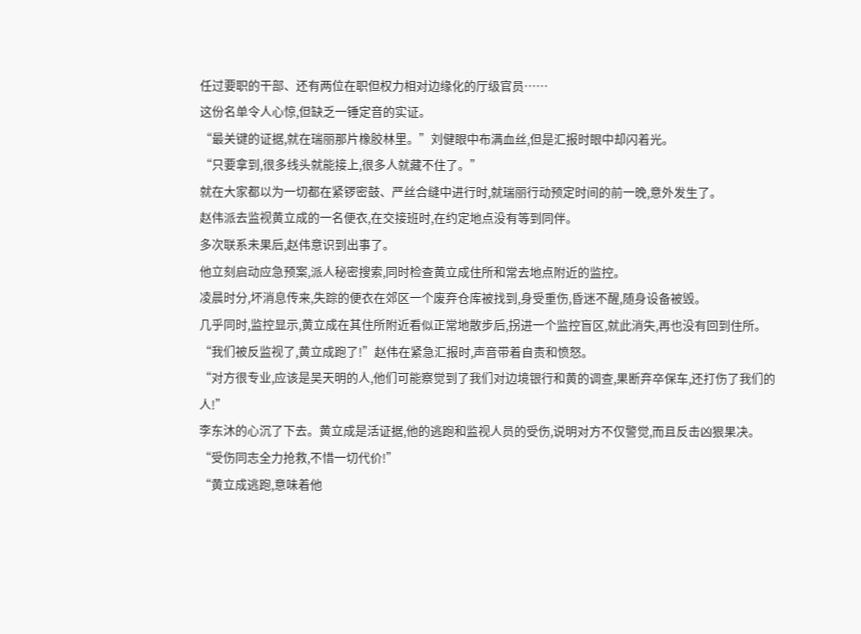任过要职的干部、还有两位在职但权力相对边缘化的厅级官员……
这份名单令人心惊,但缺乏一锤定音的实证。
“最关键的证据,就在瑞丽那片橡胶林里。”刘健眼中布满血丝,但是汇报时眼中却闪着光。
“只要拿到,很多线头就能接上,很多人就藏不住了。”
就在大家都以为一切都在紧锣密鼓、严丝合缝中进行时,就瑞丽行动预定时间的前一晚,意外发生了。
赵伟派去监视黄立成的一名便衣,在交接班时,在约定地点没有等到同伴。
多次联系未果后,赵伟意识到出事了。
他立刻启动应急预案,派人秘密搜索,同时检查黄立成住所和常去地点附近的监控。
凌晨时分,坏消息传来,失踪的便衣在郊区一个废弃仓库被找到,身受重伤,昏迷不醒,随身设备被毁。
几乎同时,监控显示,黄立成在其住所附近看似正常地散步后,拐进一个监控盲区,就此消失,再也没有回到住所。
“我们被反监视了,黄立成跑了!”赵伟在紧急汇报时,声音带着自责和愤怒。
“对方很专业,应该是吴天明的人,他们可能察觉到了我们对边境银行和黄的调查,果断弃卒保车,还打伤了我们的人!”
李东沐的心沉了下去。黄立成是活证据,他的逃跑和监视人员的受伤,说明对方不仅警觉,而且反击凶狠果决。
“受伤同志全力抢救,不惜一切代价!”
“黄立成逃跑,意味着他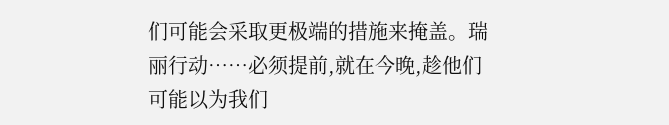们可能会采取更极端的措施来掩盖。瑞丽行动……必须提前,就在今晚,趁他们可能以为我们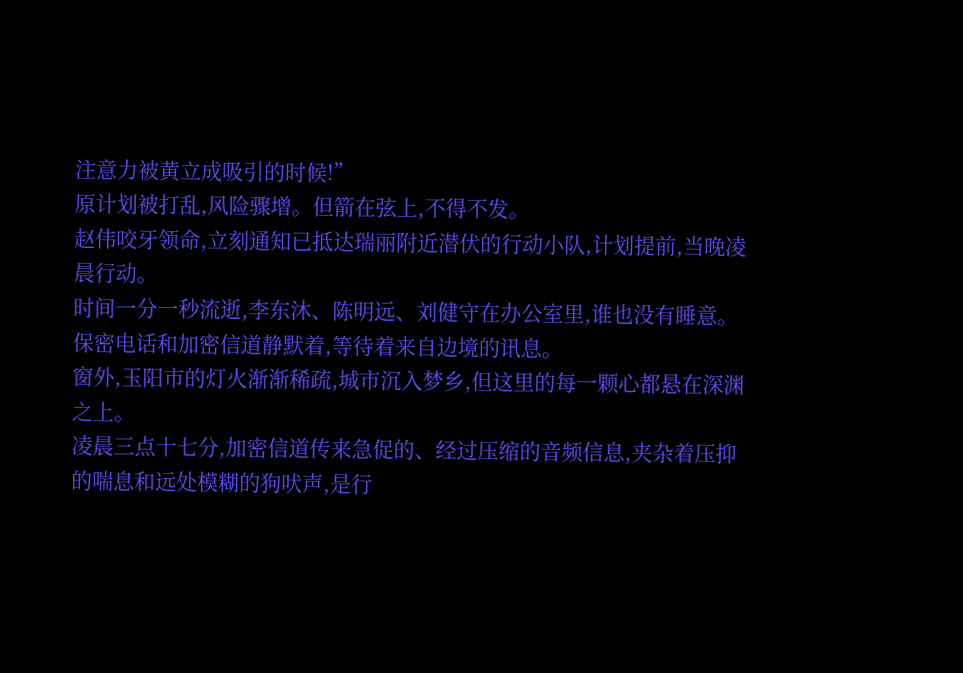注意力被黄立成吸引的时候!”
原计划被打乱,风险骤增。但箭在弦上,不得不发。
赵伟咬牙领命,立刻通知已抵达瑞丽附近潜伏的行动小队,计划提前,当晚凌晨行动。
时间一分一秒流逝,李东沐、陈明远、刘健守在办公室里,谁也没有睡意。
保密电话和加密信道静默着,等待着来自边境的讯息。
窗外,玉阳市的灯火渐渐稀疏,城市沉入梦乡,但这里的每一颗心都悬在深渊之上。
凌晨三点十七分,加密信道传来急促的、经过压缩的音频信息,夹杂着压抑的喘息和远处模糊的狗吠声,是行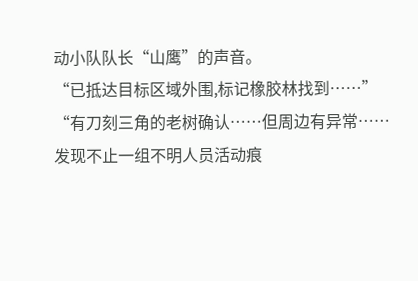动小队队长“山鹰”的声音。
“已抵达目标区域外围,标记橡胶林找到……”
“有刀刻三角的老树确认……但周边有异常……发现不止一组不明人员活动痕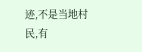迹,不是当地村民,有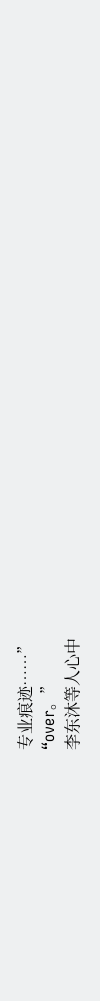专业痕迹……”
“over。”
李东沐等人心中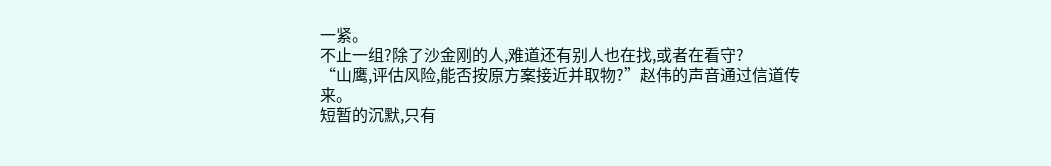一紧。
不止一组?除了沙金刚的人,难道还有别人也在找,或者在看守?
“山鹰,评估风险,能否按原方案接近并取物?”赵伟的声音通过信道传来。
短暂的沉默,只有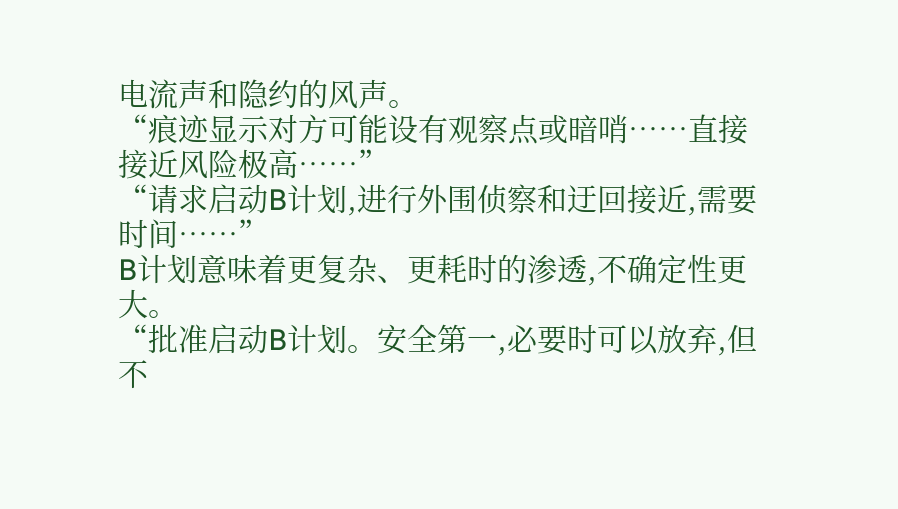电流声和隐约的风声。
“痕迹显示对方可能设有观察点或暗哨……直接接近风险极高……”
“请求启动B计划,进行外围侦察和迂回接近,需要时间……”
B计划意味着更复杂、更耗时的渗透,不确定性更大。
“批准启动B计划。安全第一,必要时可以放弃,但不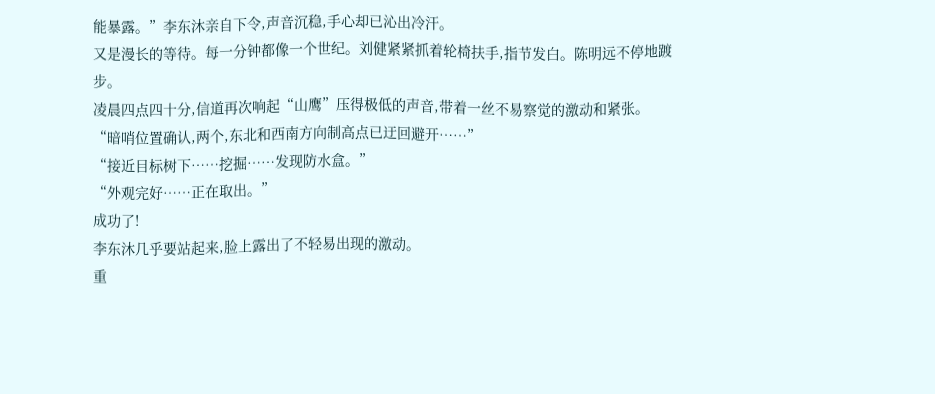能暴露。”李东沐亲自下令,声音沉稳,手心却已沁出冷汗。
又是漫长的等待。每一分钟都像一个世纪。刘健紧紧抓着轮椅扶手,指节发白。陈明远不停地踱步。
凌晨四点四十分,信道再次响起“山鹰”压得极低的声音,带着一丝不易察觉的激动和紧张。
“暗哨位置确认,两个,东北和西南方向制高点已迂回避开……”
“接近目标树下……挖掘……发现防水盒。”
“外观完好……正在取出。”
成功了!
李东沐几乎要站起来,脸上露出了不轻易出现的激动。
重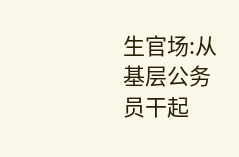生官场:从基层公务员干起